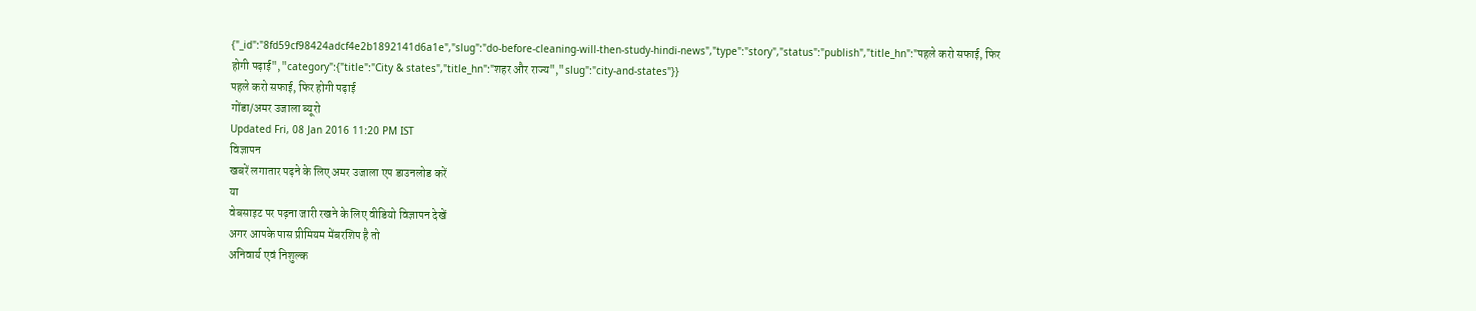{"_id":"8fd59cf98424adcf4e2b1892141d6a1e","slug":"do-before-cleaning-will-then-study-hindi-news","type":"story","status":"publish","title_hn":"पहले करो सफाई, फिर होगी पढ़ाई","category":{"title":"City & states","title_hn":"शहर और राज्य","slug":"city-and-states"}}
पहले करो सफाई, फिर होगी पढ़ाई
गोंडा/अमर उजाला ब्यूरो
Updated Fri, 08 Jan 2016 11:20 PM IST
विज्ञापन
खबरें लगातार पढ़ने के लिए अमर उजाला एप डाउनलोड करें
या
वेबसाइट पर पढ़ना जारी रखने के लिए वीडियो विज्ञापन देखें
अगर आपके पास प्रीमियम मेंबरशिप है तो
अनिवार्य एवं निशुल्क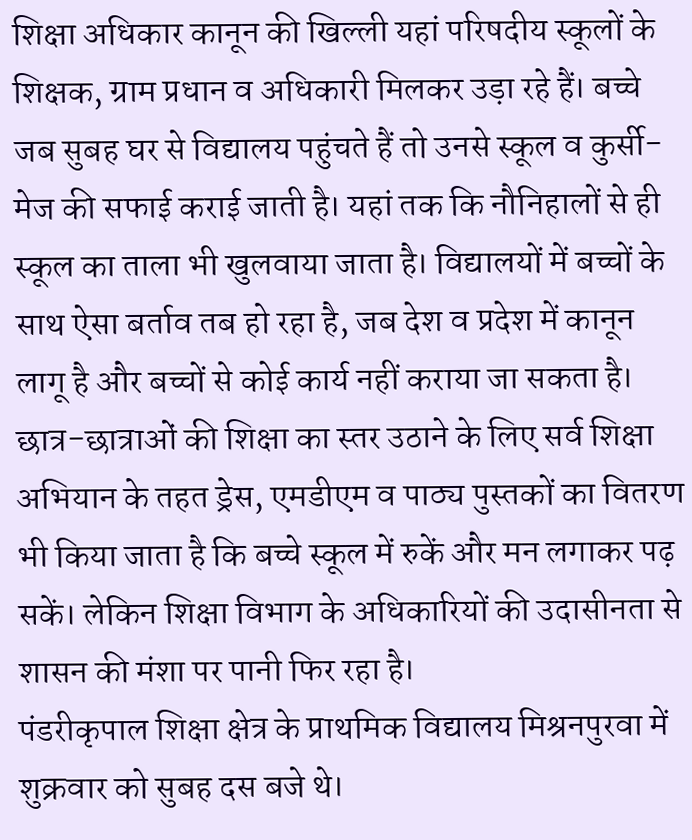शिक्षा अधिकार कानून की खिल्ली यहां परिषदीय स्कूलों के शिक्षक, ग्राम प्रधान व अधिकारी मिलकर उड़ा रहे हैं। बच्चे जब सुबह घर से विद्यालय पहुंचते हैं तो उनसे स्कूल व कुर्सी-मेज की सफाई कराई जाती है। यहां तक कि नौनिहालों से ही स्कूल का ताला भी खुलवाया जाता है। विद्यालयों में बच्चों के साथ ऐसा बर्ताव तब हो रहा है, जब देश व प्रदेश में कानून लागू है और बच्चों से कोई कार्य नहीं कराया जा सकता है।
छात्र-छात्राओं की शिक्षा का स्तर उठाने के लिए सर्व शिक्षा अभियान के तहत ड्रेस, एमडीएम व पाठ्य पुस्तकों का वितरण भी किया जाता है कि बच्चे स्कूल में रुकें और मन लगाकर पढ़ सकें। लेकिन शिक्षा विभाग के अधिकारियों की उदासीनता से शासन की मंशा पर पानी फिर रहा है।
पंडरीकृपाल शिक्षा क्षेत्र के प्राथमिक विद्यालय मिश्रनपुरवा में शुक्रवार को सुबह दस बजे थे।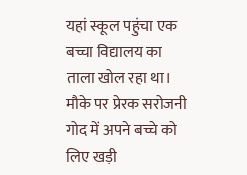यहां स्कूल पहुंचा एक बच्चा विद्यालय का ताला खोल रहा था। मौके पर प्रेरक सरोजनी गोद में अपने बच्चे को लिए खड़ी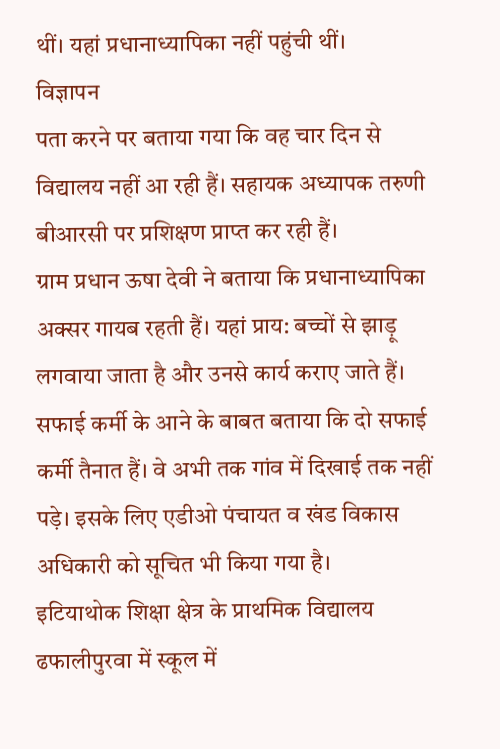थीं। यहां प्रधानाध्यापिका नहीं पहुंची थीं।
विज्ञापन
पता करने पर बताया गया कि वह चार दिन से विद्यालय नहीं आ रही हैं। सहायक अध्यापक तरुणी बीआरसी पर प्रशिक्षण प्राप्त कर रही हैं।
ग्राम प्रधान ऊषा देवी ने बताया कि प्रधानाध्यापिका अक्सर गायब रहती हैं। यहां प्राय: बच्चों से झाड़ू लगवाया जाता है और उनसे कार्य कराए जाते हैं।
सफाई कर्मी के आने के बाबत बताया कि दो सफाई कर्मी तैनात हैं। वे अभी तक गांव में दिखाई तक नहीं पड़े। इसके लिए एडीओ पंचायत व खंड विकास अधिकारी को सूचित भी किया गया है।
इटियाथोक शिक्षा क्षेत्र के प्राथमिक विद्यालय ढफालीपुरवा में स्कूल में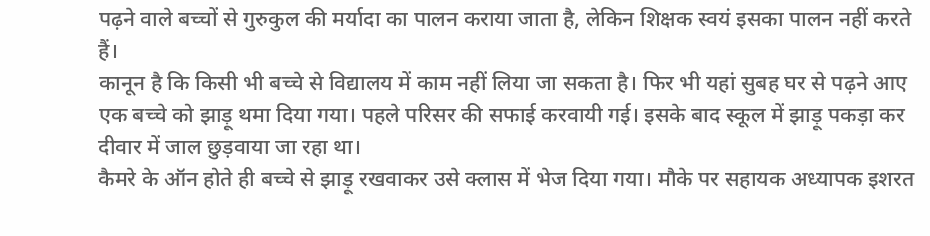पढ़ने वाले बच्चों से गुरुकुल की मर्यादा का पालन कराया जाता है, लेकिन शिक्षक स्वयं इसका पालन नहीं करते हैं।
कानून है कि किसी भी बच्चे से विद्यालय में काम नहीं लिया जा सकता है। फिर भी यहां सुबह घर से पढ़ने आए एक बच्चे को झाड़ू थमा दिया गया। पहले परिसर की सफाई करवायी गई। इसके बाद स्कूल में झाड़ू पकड़ा कर दीवार में जाल छुड़वाया जा रहा था।
कैमरे के ऑन होते ही बच्चे से झाड़ू रखवाकर उसे क्लास में भेज दिया गया। मौके पर सहायक अध्यापक इशरत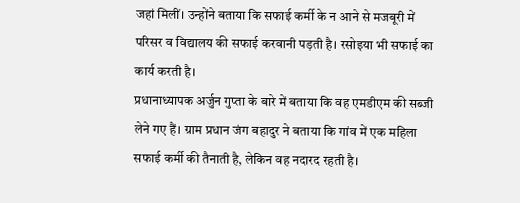जहां मिलीं। उन्होंने बताया कि सफाई कर्मी के न आने से मजबूरी में परिसर व विद्यालय की सफाई करवानी पड़ती है। रसोइया भी सफाई का कार्य करती है।
प्रधानाध्यापक अर्जुन गुप्ता के बारे में बताया कि वह एमडीएम की सब्जी लेने गए हैं। ग्राम प्रधान जंग बहादुर ने बताया कि गांव में एक महिला सफाई कर्मी की तैनाती है, लेकिन वह नदारद रहती है।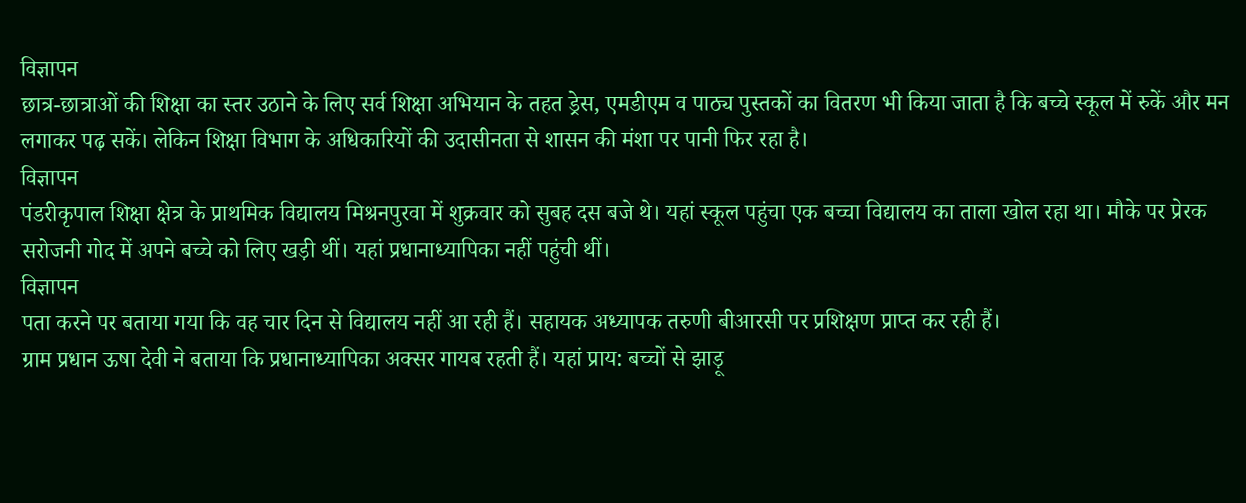विज्ञापन
छात्र-छात्राओं की शिक्षा का स्तर उठाने के लिए सर्व शिक्षा अभियान के तहत ड्रेस, एमडीएम व पाठ्य पुस्तकों का वितरण भी किया जाता है कि बच्चे स्कूल में रुकें और मन लगाकर पढ़ सकें। लेकिन शिक्षा विभाग के अधिकारियों की उदासीनता से शासन की मंशा पर पानी फिर रहा है।
विज्ञापन
पंडरीकृपाल शिक्षा क्षेत्र के प्राथमिक विद्यालय मिश्रनपुरवा में शुक्रवार को सुबह दस बजे थे। यहां स्कूल पहुंचा एक बच्चा विद्यालय का ताला खोल रहा था। मौके पर प्रेरक सरोजनी गोद में अपने बच्चे को लिए खड़ी थीं। यहां प्रधानाध्यापिका नहीं पहुंची थीं।
विज्ञापन
पता करने पर बताया गया कि वह चार दिन से विद्यालय नहीं आ रही हैं। सहायक अध्यापक तरुणी बीआरसी पर प्रशिक्षण प्राप्त कर रही हैं।
ग्राम प्रधान ऊषा देवी ने बताया कि प्रधानाध्यापिका अक्सर गायब रहती हैं। यहां प्राय: बच्चों से झाड़ू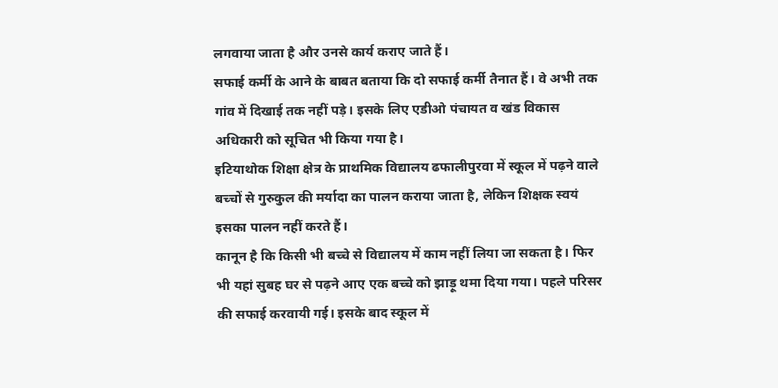लगवाया जाता है और उनसे कार्य कराए जाते हैं।
सफाई कर्मी के आने के बाबत बताया कि दो सफाई कर्मी तैनात हैं। वे अभी तक गांव में दिखाई तक नहीं पड़े। इसके लिए एडीओ पंचायत व खंड विकास अधिकारी को सूचित भी किया गया है।
इटियाथोक शिक्षा क्षेत्र के प्राथमिक विद्यालय ढफालीपुरवा में स्कूल में पढ़ने वाले बच्चों से गुरुकुल की मर्यादा का पालन कराया जाता है, लेकिन शिक्षक स्वयं इसका पालन नहीं करते हैं।
कानून है कि किसी भी बच्चे से विद्यालय में काम नहीं लिया जा सकता है। फिर भी यहां सुबह घर से पढ़ने आए एक बच्चे को झाड़ू थमा दिया गया। पहले परिसर की सफाई करवायी गई। इसके बाद स्कूल में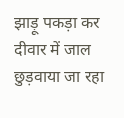झाड़ू पकड़ा कर दीवार में जाल छुड़वाया जा रहा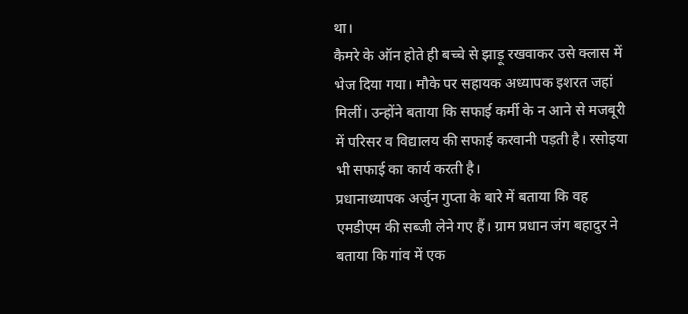था।
कैमरे के ऑन होते ही बच्चे से झाड़ू रखवाकर उसे क्लास में भेज दिया गया। मौके पर सहायक अध्यापक इशरत जहां मिलीं। उन्होंने बताया कि सफाई कर्मी के न आने से मजबूरी में परिसर व विद्यालय की सफाई करवानी पड़ती है। रसोइया भी सफाई का कार्य करती है।
प्रधानाध्यापक अर्जुन गुप्ता के बारे में बताया कि वह एमडीएम की सब्जी लेने गए हैं। ग्राम प्रधान जंग बहादुर ने बताया कि गांव में एक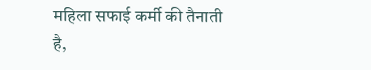महिला सफाई कर्मी की तैनाती है,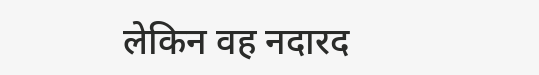लेकिन वह नदारद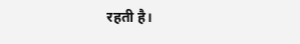रहती है।